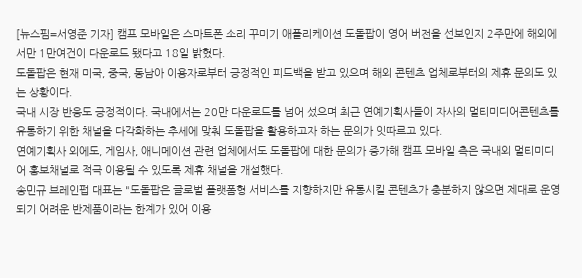[뉴스핌=서영준 기자] 캠프 모바일은 스마트폰 소리 꾸미기 애플리케이션 도돌팝이 영어 버전을 선보인지 2주만에 해외에서만 1만여건이 다운로드 됐다고 18일 밝혔다.
도돌팝은 현재 미국, 중국, 동남아 이용자로부터 긍정적인 피드백을 받고 있으며 해외 콘텐츠 업체로부터의 제휴 문의도 있는 상황이다.
국내 시장 반응도 긍정적이다. 국내에서는 20만 다운로드를 넘어 섰으며 최근 연예기획사들이 자사의 멀티미디어콘텐츠를 유통하기 위한 채널을 다각화하는 추세에 맞춰 도돌팝을 활용하고자 하는 문의가 잇따르고 있다.
연예기획사 외에도, 게임사, 애니메이션 관련 업체에서도 도돌팝에 대한 문의가 증가해 캠프 모바일 측은 국내외 멀티미디어 홍보채널로 적극 이용될 수 있도록 제휴 채널을 개설했다.
송민규 브레인펍 대표는 "도돌팝은 글로벌 플랫폼형 서비스를 지향하지만 유통시킬 콘텐츠가 충분하지 않으면 제대로 운영되기 어려운 반제품이라는 한계가 있어 이용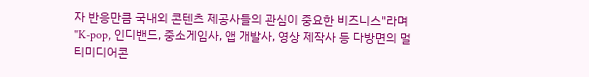자 반응만큼 국내외 콘텐츠 제공사들의 관심이 중요한 비즈니스"라며 "K-pop, 인디밴드, 중소게임사, 앱 개발사, 영상 제작사 등 다방면의 멀티미디어콘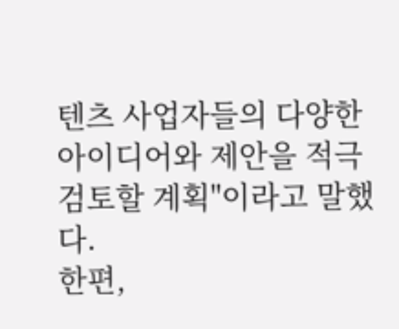텐츠 사업자들의 다양한 아이디어와 제안을 적극 검토할 계획"이라고 말했다.
한편,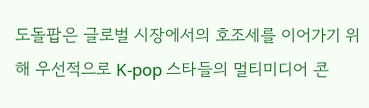도돌팝은 글로벌 시장에서의 호조세를 이어가기 위해 우선적으로 K-pop 스타들의 멀티미디어 콘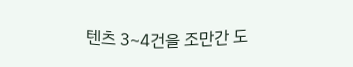텐츠 3~4건을 조만간 도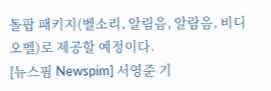돌팝 패키지(벨소리, 알림음, 알람음, 비디오벨)로 제공할 예정이다.
[뉴스핌 Newspim] 서영준 기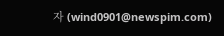자 (wind0901@newspim.com)